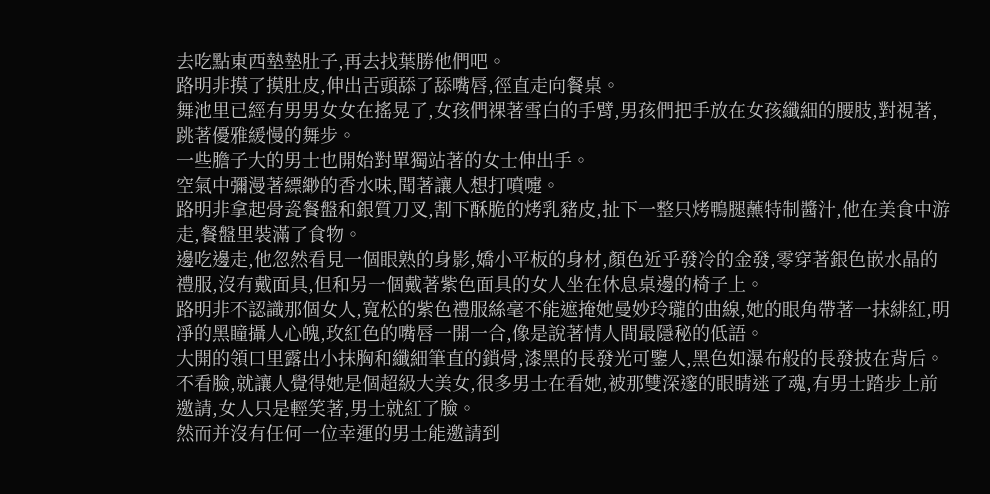去吃點東西墊墊肚子,再去找葉勝他們吧。
路明非摸了摸肚皮,伸出舌頭舔了舔嘴唇,徑直走向餐桌。
舞池里已經有男男女女在搖晃了,女孩們裸著雪白的手臂,男孩們把手放在女孩纖細的腰肢,對視著,跳著優雅緩慢的舞步。
一些膽子大的男士也開始對單獨站著的女士伸出手。
空氣中彌漫著縹緲的香水味,聞著讓人想打噴嚏。
路明非拿起骨瓷餐盤和銀質刀叉,割下酥脆的烤乳豬皮,扯下一整只烤鴨腿蘸特制醬汁,他在美食中游走,餐盤里裝滿了食物。
邊吃邊走,他忽然看見一個眼熟的身影,嬌小平板的身材,顏色近乎發冷的金發,零穿著銀色嵌水晶的禮服,沒有戴面具,但和另一個戴著紫色面具的女人坐在休息桌邊的椅子上。
路明非不認識那個女人,寬松的紫色禮服絲毫不能遮掩她曼妙玲瓏的曲線,她的眼角帶著一抹緋紅,明凈的黑瞳攝人心魄,玫紅色的嘴唇一開一合,像是說著情人間最隱秘的低語。
大開的領口里露出小抹胸和纖細筆直的鎖骨,漆黑的長發光可鑒人,黑色如瀑布般的長發披在背后。
不看臉,就讓人覺得她是個超級大美女,很多男士在看她,被那雙深邃的眼睛迷了魂,有男士踏步上前邀請,女人只是輕笑著,男士就紅了臉。
然而并沒有任何一位幸運的男士能邀請到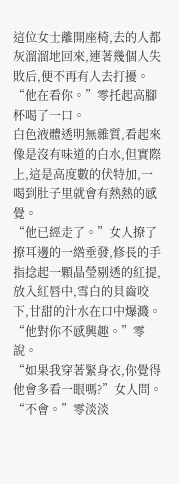這位女士離開座椅,去的人都灰溜溜地回來,連著幾個人失敗后,便不再有人去打擾。
“他在看你。”零托起高腳杯喝了一口。
白色液體透明無雜質,看起來像是沒有味道的白水,但實際上,這是高度數的伏特加,一喝到肚子里就會有熱熱的感覺。
“他已經走了。”女人撩了撩耳邊的一綹垂發,修長的手指捻起一顆晶瑩剔透的紅提,放入紅唇中,雪白的貝齒咬下,甘甜的汁水在口中爆濺。
“他對你不感興趣。”零說。
“如果我穿著緊身衣,你覺得他會多看一眼嗎?”女人問。
“不會。”零淡淡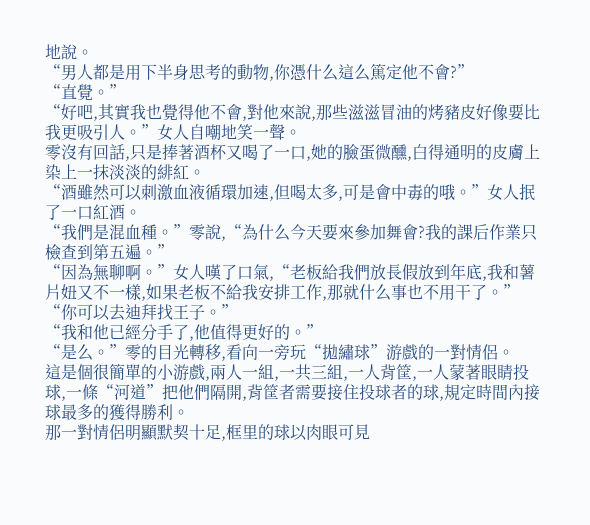地說。
“男人都是用下半身思考的動物,你憑什么這么篤定他不會?”
“直覺。”
“好吧,其實我也覺得他不會,對他來說,那些滋滋冒油的烤豬皮好像要比我更吸引人。”女人自嘲地笑一聲。
零沒有回話,只是捧著酒杯又喝了一口,她的臉蛋微醺,白得通明的皮膚上染上一抹淡淡的緋紅。
“酒雖然可以刺激血液循環加速,但喝太多,可是會中毒的哦。”女人抿了一口紅酒。
“我們是混血種。”零說,“為什么今天要來參加舞會?我的課后作業只檢查到第五遍。”
“因為無聊啊。”女人嘆了口氣,“老板給我們放長假放到年底,我和薯片妞又不一樣,如果老板不給我安排工作,那就什么事也不用干了。”
“你可以去迪拜找王子。”
“我和他已經分手了,他值得更好的。”
“是么。”零的目光轉移,看向一旁玩“拋繡球”游戲的一對情侶。
這是個很簡單的小游戲,兩人一組,一共三組,一人背筐,一人蒙著眼睛投球,一條“河道”把他們隔開,背筐者需要接住投球者的球,規定時間內接球最多的獲得勝利。
那一對情侶明顯默契十足,框里的球以肉眼可見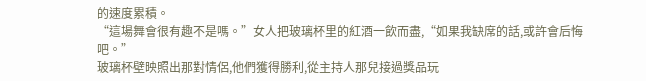的速度累積。
“這場舞會很有趣不是嗎。”女人把玻璃杯里的紅酒一飲而盡,“如果我缺席的話,或許會后悔吧。”
玻璃杯壁映照出那對情侶,他們獲得勝利,從主持人那兒接過獎品玩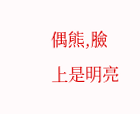偶熊,臉上是明亮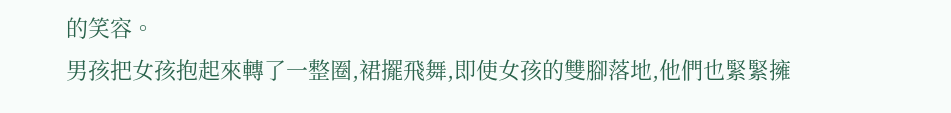的笑容。
男孩把女孩抱起來轉了一整圈,裙擺飛舞,即使女孩的雙腳落地,他們也緊緊擁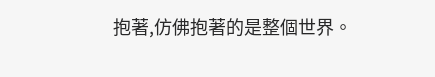抱著,仿佛抱著的是整個世界。